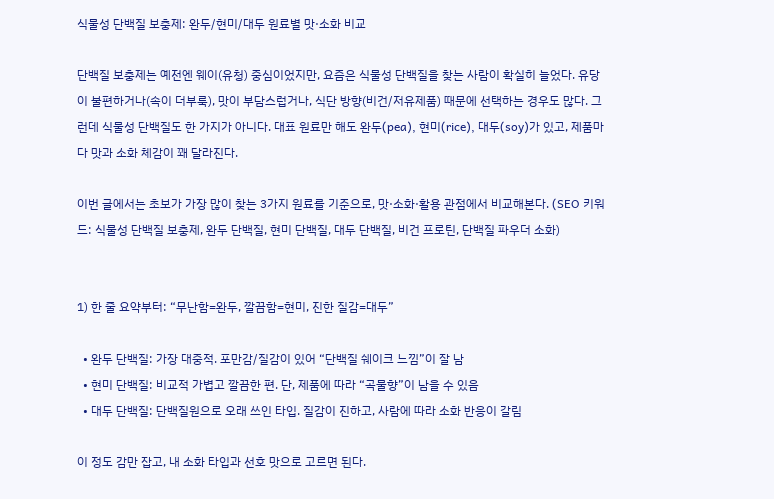식물성 단백질 보충제: 완두/현미/대두 원료별 맛·소화 비교

단백질 보충제는 예전엔 웨이(유청) 중심이었지만, 요즘은 식물성 단백질을 찾는 사람이 확실히 늘었다. 유당이 불편하거나(속이 더부룩), 맛이 부담스럽거나, 식단 방향(비건/저유제품) 때문에 선택하는 경우도 많다. 그런데 식물성 단백질도 한 가지가 아니다. 대표 원료만 해도 완두(pea), 현미(rice), 대두(soy)가 있고, 제품마다 맛과 소화 체감이 꽤 달라진다.

이번 글에서는 초보가 가장 많이 찾는 3가지 원료를 기준으로, 맛·소화·활용 관점에서 비교해본다. (SEO 키워드: 식물성 단백질 보충제, 완두 단백질, 현미 단백질, 대두 단백질, 비건 프로틴, 단백질 파우더 소화)


1) 한 줄 요약부터: “무난함=완두, 깔끔함=현미, 진한 질감=대두”

  • 완두 단백질: 가장 대중적. 포만감/질감이 있어 “단백질 쉐이크 느낌”이 잘 남
  • 현미 단백질: 비교적 가볍고 깔끔한 편. 단, 제품에 따라 “곡물향”이 남을 수 있음
  • 대두 단백질: 단백질원으로 오래 쓰인 타입. 질감이 진하고, 사람에 따라 소화 반응이 갈림

이 정도 감만 잡고, 내 소화 타입과 선호 맛으로 고르면 된다.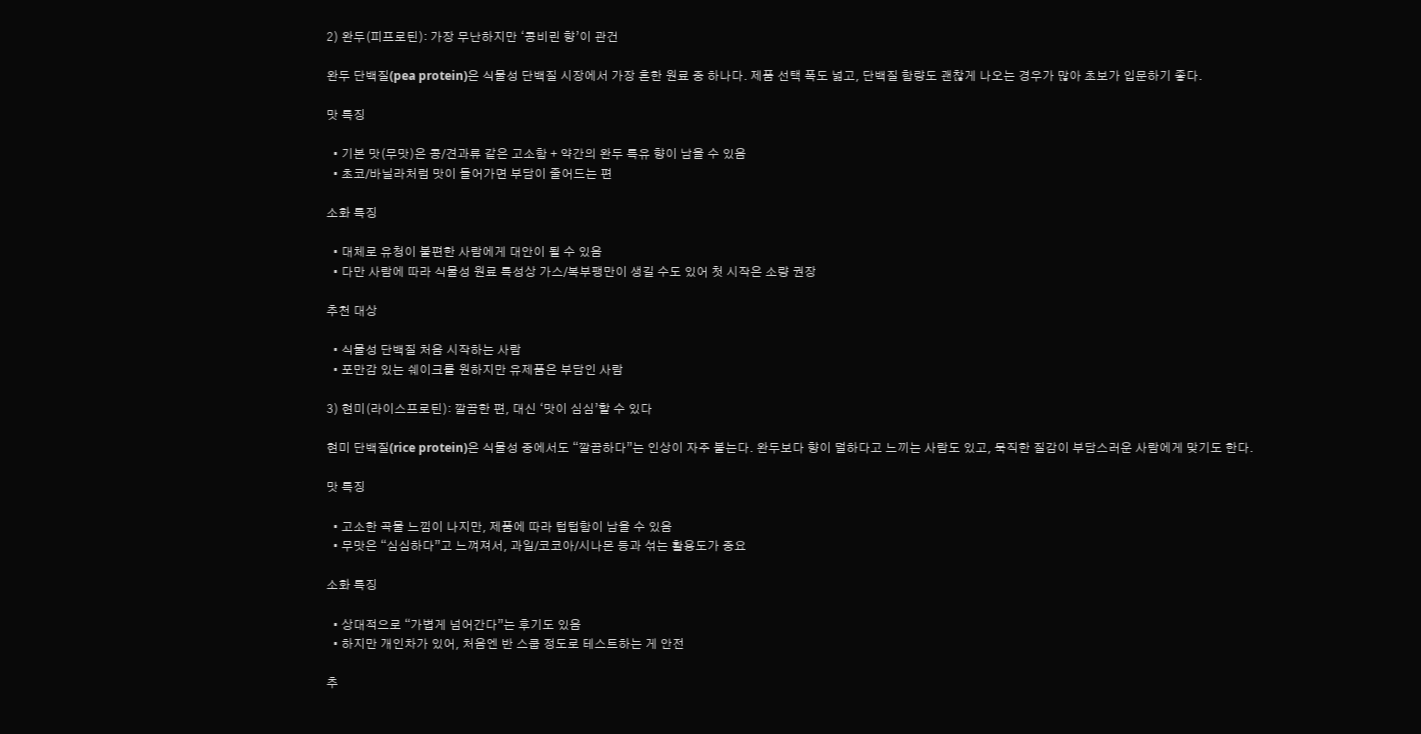2) 완두(피프로틴): 가장 무난하지만 ‘콩비린 향’이 관건

완두 단백질(pea protein)은 식물성 단백질 시장에서 가장 흔한 원료 중 하나다. 제품 선택 폭도 넓고, 단백질 함량도 괜찮게 나오는 경우가 많아 초보가 입문하기 좋다.

맛 특징

  • 기본 맛(무맛)은 콩/견과류 같은 고소함 + 약간의 완두 특유 향이 남을 수 있음
  • 초코/바닐라처럼 맛이 들어가면 부담이 줄어드는 편

소화 특징

  • 대체로 유청이 불편한 사람에게 대안이 될 수 있음
  • 다만 사람에 따라 식물성 원료 특성상 가스/복부팽만이 생길 수도 있어 첫 시작은 소량 권장

추천 대상

  • 식물성 단백질 처음 시작하는 사람
  • 포만감 있는 쉐이크를 원하지만 유제품은 부담인 사람

3) 현미(라이스프로틴): 깔끔한 편, 대신 ‘맛이 심심’할 수 있다

현미 단백질(rice protein)은 식물성 중에서도 “깔끔하다”는 인상이 자주 붙는다. 완두보다 향이 덜하다고 느끼는 사람도 있고, 묵직한 질감이 부담스러운 사람에게 맞기도 한다.

맛 특징

  • 고소한 곡물 느낌이 나지만, 제품에 따라 텁텁함이 남을 수 있음
  • 무맛은 “심심하다”고 느껴져서, 과일/코코아/시나몬 등과 섞는 활용도가 중요

소화 특징

  • 상대적으로 “가볍게 넘어간다”는 후기도 있음
  • 하지만 개인차가 있어, 처음엔 반 스쿱 정도로 테스트하는 게 안전

추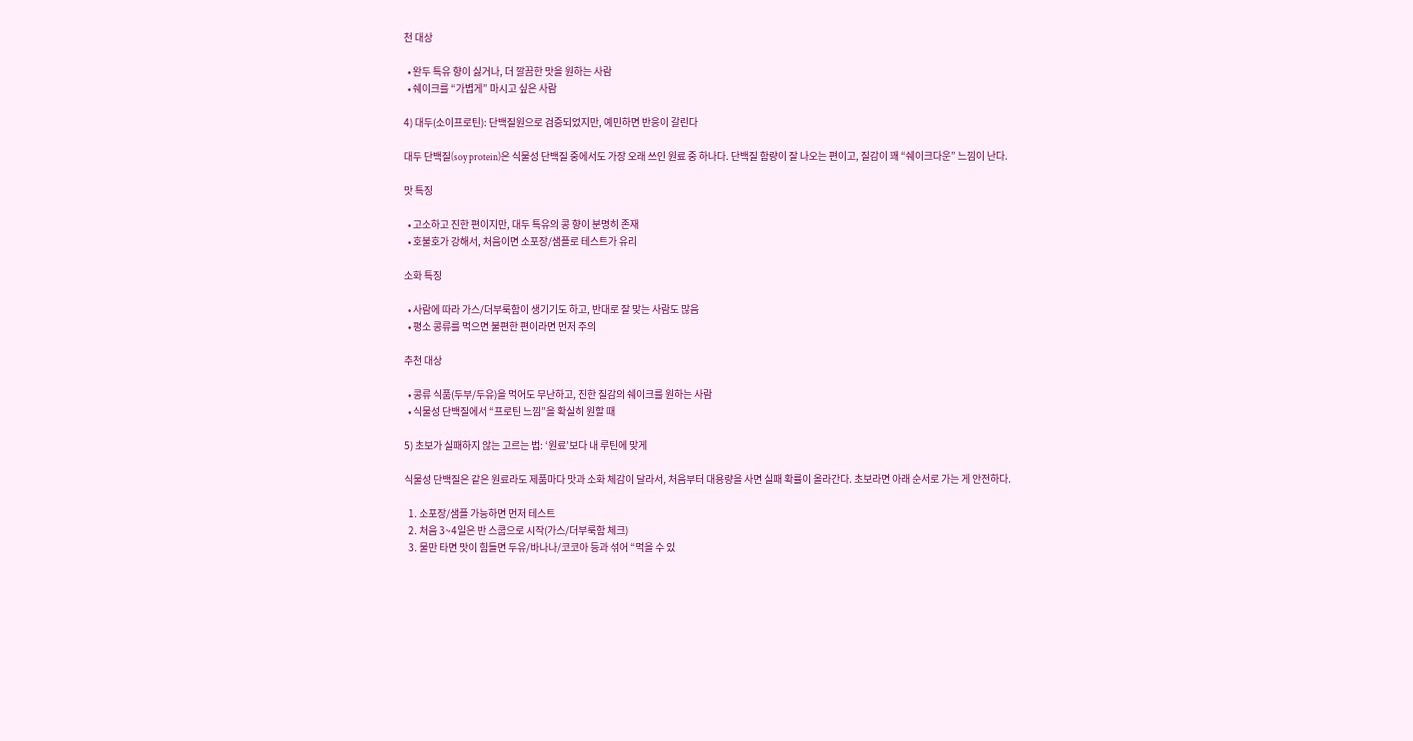천 대상

  • 완두 특유 향이 싫거나, 더 깔끔한 맛을 원하는 사람
  • 쉐이크를 “가볍게” 마시고 싶은 사람

4) 대두(소이프로틴): 단백질원으로 검증되었지만, 예민하면 반응이 갈린다

대두 단백질(soy protein)은 식물성 단백질 중에서도 가장 오래 쓰인 원료 중 하나다. 단백질 함량이 잘 나오는 편이고, 질감이 꽤 “쉐이크다운” 느낌이 난다.

맛 특징

  • 고소하고 진한 편이지만, 대두 특유의 콩 향이 분명히 존재
  • 호불호가 강해서, 처음이면 소포장/샘플로 테스트가 유리

소화 특징

  • 사람에 따라 가스/더부룩함이 생기기도 하고, 반대로 잘 맞는 사람도 많음
  • 평소 콩류를 먹으면 불편한 편이라면 먼저 주의

추천 대상

  • 콩류 식품(두부/두유)을 먹어도 무난하고, 진한 질감의 쉐이크를 원하는 사람
  • 식물성 단백질에서 “프로틴 느낌”을 확실히 원할 때

5) 초보가 실패하지 않는 고르는 법: ‘원료’보다 내 루틴에 맞게

식물성 단백질은 같은 원료라도 제품마다 맛과 소화 체감이 달라서, 처음부터 대용량을 사면 실패 확률이 올라간다. 초보라면 아래 순서로 가는 게 안전하다.

  1. 소포장/샘플 가능하면 먼저 테스트
  2. 처음 3~4일은 반 스쿱으로 시작(가스/더부룩함 체크)
  3. 물만 타면 맛이 힘들면 두유/바나나/코코아 등과 섞어 “먹을 수 있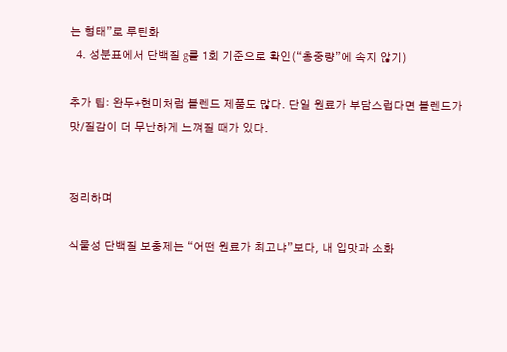는 형태”로 루틴화
  4. 성분표에서 단백질 g를 1회 기준으로 확인(“총중량”에 속지 않기)

추가 팁: 완두+현미처럼 블렌드 제품도 많다. 단일 원료가 부담스럽다면 블렌드가 맛/질감이 더 무난하게 느껴질 때가 있다.


정리하며

식물성 단백질 보충제는 “어떤 원료가 최고냐”보다, 내 입맛과 소화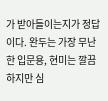가 받아들이는지가 정답이다. 완두는 가장 무난한 입문용, 현미는 깔끔하지만 심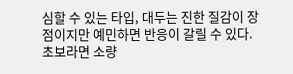심할 수 있는 타입, 대두는 진한 질감이 장점이지만 예민하면 반응이 갈릴 수 있다. 초보라면 소량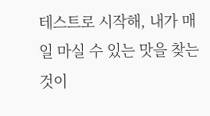테스트로 시작해, 내가 매일 마실 수 있는 맛을 찾는 것이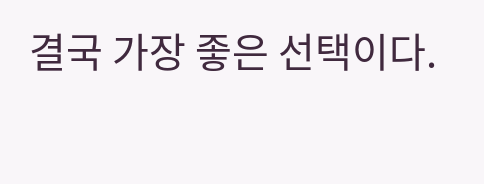결국 가장 좋은 선택이다.